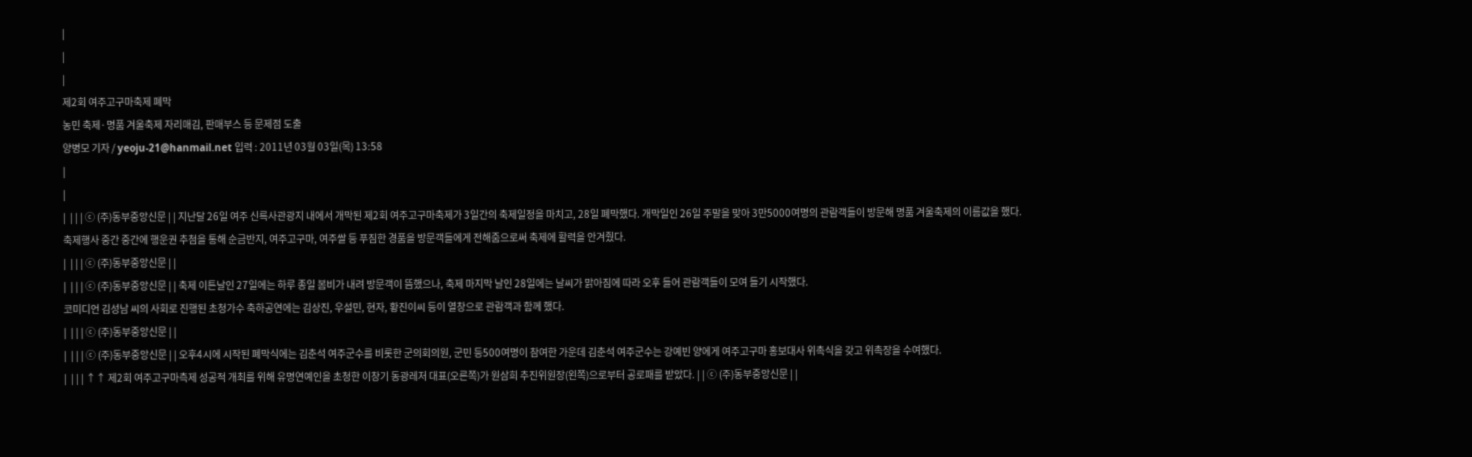|
|
|
제2회 여주고구마축제 폐막
농민 축제·명품 겨울축제 자리매김, 판매부스 등 문제점 도출
양병모 기자 / yeoju-21@hanmail.net 입력 : 2011년 03월 03일(목) 13:58
|
|
|  | | | ⓒ (주)동부중앙신문 | | 지난달 26일 여주 신륵사관광지 내에서 개막된 제2회 여주고구마축제가 3일간의 축제일정을 마치고, 28일 폐막했다. 개막일인 26일 주말을 맞아 3만5000여명의 관람객들이 방문해 명품 겨울축제의 이름값을 했다.
축제행사 중간 중간에 행운권 추첨을 통해 순금반지, 여주고구마, 여주쌀 등 푸짐한 경품을 방문객들에게 전해줌으로써 축제에 활력을 안겨줬다.
|  | | | ⓒ (주)동부중앙신문 | |
|  | | | ⓒ (주)동부중앙신문 | | 축제 이튼날인 27일에는 하루 종일 봄비가 내려 방문객이 뜸했으나, 축제 마지막 날인 28일에는 날씨가 맑아짐에 따라 오후 들어 관람객들이 모여 들기 시작했다.
코미디언 김성남 씨의 사회로 진행된 초청가수 축하공연에는 김상진, 우설민, 현자, 황진이씨 등이 열창으로 관람객과 함께 했다.
|  | | | ⓒ (주)동부중앙신문 | |
|  | | | ⓒ (주)동부중앙신문 | | 오후4시에 시작된 폐막식에는 김춘석 여주군수를 비롯한 군의회의원, 군민 등500여명이 참여한 가운데 김춘석 여주군수는 강예빈 양에게 여주고구마 홍보대사 위촉식을 갖고 위촉장을 수여했다.
|  | | | ↑↑ 제2회 여주고구마측제 성공적 개최를 위해 유명연예인을 초청한 이창기 동광레저 대표(오른쪽)가 원삼희 추진위원장(왼쪽)으로부터 공로패를 받았다. | | ⓒ (주)동부중앙신문 | |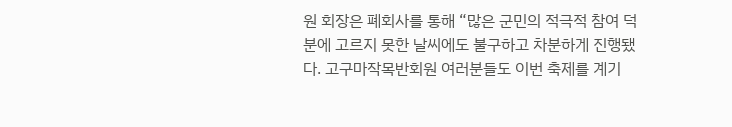원 회장은 폐회사를 통해 “많은 군민의 적극적 참여 덕분에 고르지 못한 날씨에도 불구하고 차분하게 진행됐다. 고구마작목반회원 여러분들도 이번 축제를 계기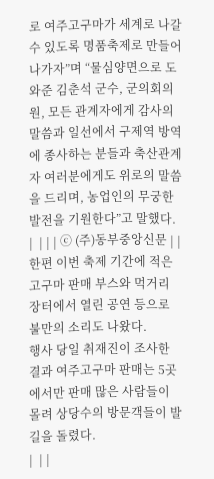로 여주고구마가 세계로 나갈 수 있도록 명품축제로 만들어 나가자”며 “물심양면으로 도와준 김춘석 군수, 군의회의원, 모든 관계자에게 감사의 말씀과 일선에서 구제역 방역에 종사하는 분들과 축산관계자 여러분에게도 위로의 말씀을 드리며, 농업인의 무궁한 발전을 기원한다”고 말했다.
|  | | | ⓒ (주)동부중앙신문 | | 한편 이번 축제 기간에 적은 고구마 판매 부스와 먹거리 장터에서 열린 공연 등으로 불만의 소리도 나왔다.
행사 당일 취재진이 조사한 결과 여주고구마 판매는 5곳에서만 판매 많은 사람들이 몰려 상당수의 방문객들이 발길을 돌렸다.
|  | |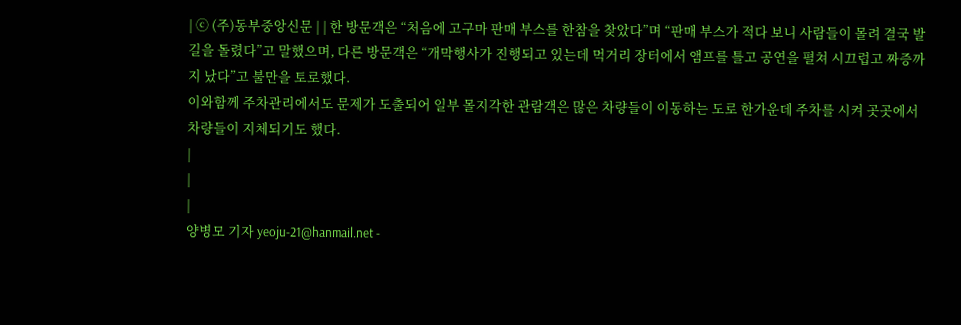| ⓒ (주)동부중앙신문 | | 한 방문객은 “처음에 고구마 판매 부스를 한참을 찾았다”며 “판매 부스가 적다 보니 사람들이 몰려 결국 발길을 돌렸다”고 말했으며, 다른 방문객은 “개막행사가 진행되고 있는데 먹거리 장터에서 앰프를 틀고 공연을 펼쳐 시끄럽고 짜증까지 났다”고 불만을 토로했다.
이와함께 주차관리에서도 문제가 도출되어 일부 몰지각한 관람객은 많은 차량들이 이동하는 도로 한가운데 주차를 시켜 곳곳에서 차량들이 지체되기도 했다.
|
|
|
양병모 기자 yeoju-21@hanmail.net -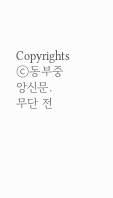Copyrights ⓒ동부중앙신문.
무단 전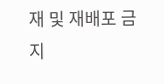재 및 재배포 금지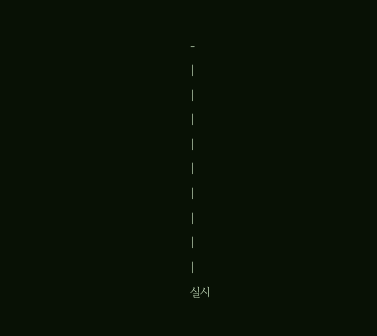-
|
|
|
|
|
|
|
|
|
실시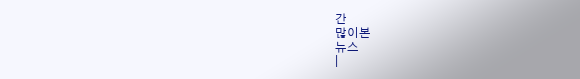간
많이본
뉴스
|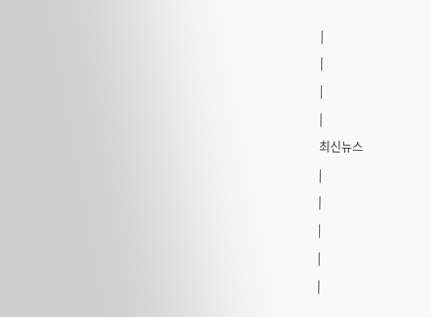|
|
|
|
최신뉴스
|
|
|
|
|